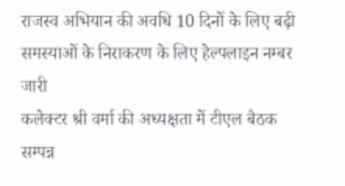राजस्व अभियान की अवधि 10 दिनों के लिए बढ़ी
समस्याओं के निराकरण के लिए हेल्पलाइन नम्बर जारी
कलेक्टर श्री वर्मा की अध्यक्षता में टीएल बैठक सम्पन्न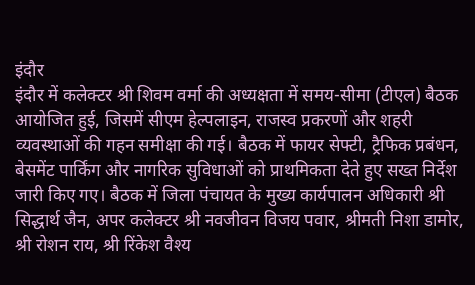इंदौर
इंदौर में कलेक्टर श्री शिवम वर्मा की अध्यक्षता में समय-सीमा (टीएल) बैठक आयोजित हुई, जिसमें सीएम हेल्पलाइन, राजस्व प्रकरणों और शहरी व्यवस्थाओं की गहन समीक्षा की गई। बैठक में फायर सेफ्टी, ट्रैफिक प्रबंधन, बेसमेंट पार्किंग और नागरिक सुविधाओं को प्राथमिकता देते हुए सख्त निर्देश जारी किए गए। बैठक में जिला पंचायत के मुख्य कार्यपालन अधिकारी श्री सिद्धार्थ जैन, अपर कलेक्टर श्री नवजीवन विजय पवार, श्रीमती निशा डामोर, श्री रोशन राय, श्री रिंकेश वैश्य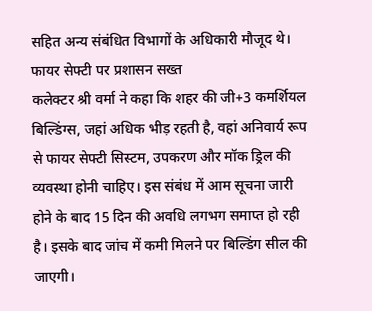सहित अन्य संबंधित विभागों के अधिकारी मौजूद थे।
फायर सेफ्टी पर प्रशासन सख्त
कलेक्टर श्री वर्मा ने कहा कि शहर की जी+3 कमर्शियल बिल्डिंग्स, जहां अधिक भीड़ रहती है, वहां अनिवार्य रूप से फायर सेफ्टी सिस्टम, उपकरण और मॉक ड्रिल की व्यवस्था होनी चाहिए। इस संबंध में आम सूचना जारी होने के बाद 15 दिन की अवधि लगभग समाप्त हो रही है। इसके बाद जांच में कमी मिलने पर बिल्डिंग सील की जाएगी।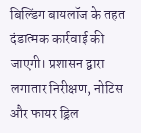बिल्डिंग बायलॉज के तहत दंडात्मक कार्रवाई की जाएगी। प्रशासन द्वारा लगातार निरीक्षण, नोटिस और फायर ड्रिल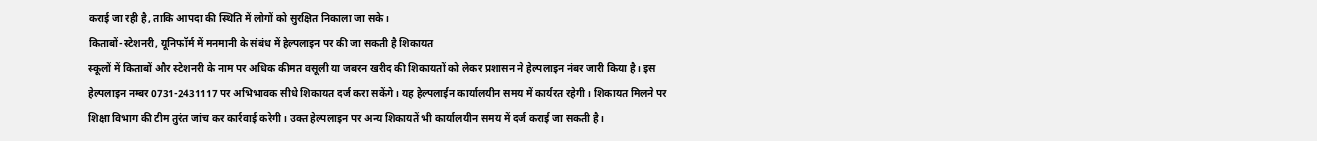कराई जा रही है, ताकि आपदा की स्थिति में लोगों को सुरक्षित निकाला जा सके।
किताबों-स्टेशनरी, यूनिफॉर्म में मनमानी के संबंध में हेल्पलाइन पर की जा सकती है शिकायत
स्कूलों में किताबों और स्टेशनरी के नाम पर अधिक कीमत वसूली या जबरन खरीद की शिकायतों को लेकर प्रशासन ने हेल्पलाइन नंबर जारी किया है। इस हेल्पलाइन नम्बर 0731-2431117 पर अभिभावक सीधे शिकायत दर्ज करा सकेंगे। यह हेल्पलाईन कार्यालयीन समय में कार्यरत रहेगी। शिकायत मिलने पर शिक्षा विभाग की टीम तुरंत जांच कर कार्रवाई करेगी। उक्त हेल्पलाइन पर अन्य शिकायतें भी कार्यालयीन समय में दर्ज कराई जा सकती है।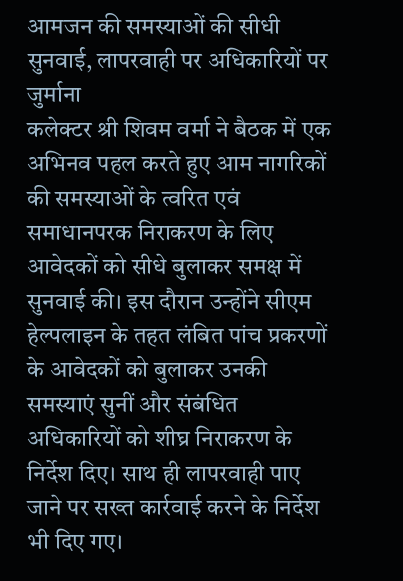आमजन की समस्याओं की सीधी सुनवाई, लापरवाही पर अधिकारियों पर जुर्माना
कलेक्टर श्री शिवम वर्मा ने बैठक में एक अभिनव पहल करते हुए आम नागरिकों की समस्याओं के त्वरित एवं समाधानपरक निराकरण के लिए आवेदकों को सीधे बुलाकर समक्ष में सुनवाई की। इस दौरान उन्होंने सीएम हेल्पलाइन के तहत लंबित पांच प्रकरणों के आवेदकों को बुलाकर उनकी समस्याएं सुनीं और संबंधित अधिकारियों को शीघ्र निराकरण के निर्देश दिए। साथ ही लापरवाही पाए जाने पर सख्त कार्रवाई करने के निर्देश भी दिए गए।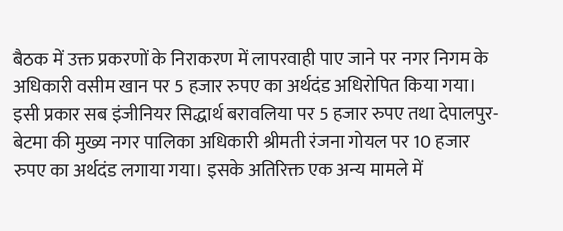बैठक में उक्त प्रकरणों के निराकरण में लापरवाही पाए जाने पर नगर निगम के अधिकारी वसीम खान पर 5 हजार रुपए का अर्थदंड अधिरोपित किया गया। इसी प्रकार सब इंजीनियर सिद्धार्थ बरावलिया पर 5 हजार रुपए तथा देपालपुर-बेटमा की मुख्य नगर पालिका अधिकारी श्रीमती रंजना गोयल पर 10 हजार रुपए का अर्थदंड लगाया गया। इसके अतिरिक्त एक अन्य मामले में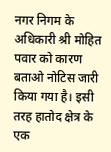नगर निगम के अधिकारी श्री मोहित पवार को कारण बताओ नोटिस जारी किया गया है। इसी तरह हातोद क्षेत्र के एक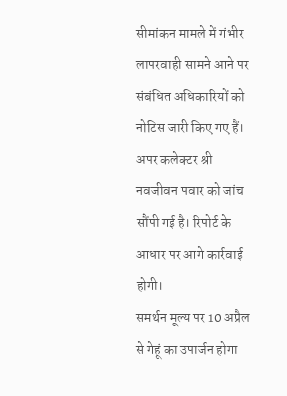सीमांकन मामले में गंभीर लापरवाही सामने आने पर संबंधित अधिकारियों को नोटिस जारी किए गए हैं। अपर कलेक्टर श्री नवजीवन पवार को जांच सौंपी गई है। रिपोर्ट के आधार पर आगे कार्रवाई होगी।
समर्थन मूल्य पर 10 अप्रैल से गेहूं का उपार्जन होगा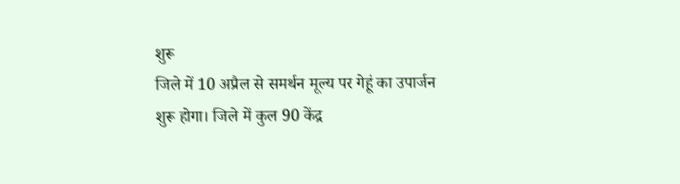शुरू
जिले में 10 अप्रैल से समर्थन मूल्य पर गेहूं का उपार्जन शुरू होगा। जिले में कुल 90 केंद्र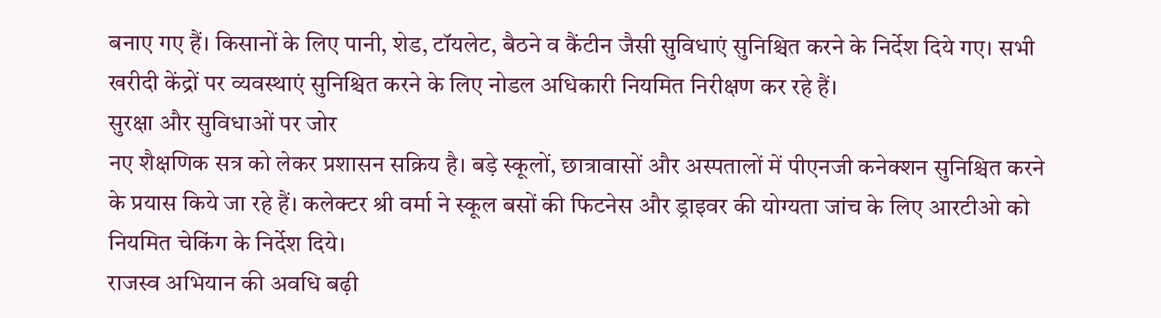बनाए गए हैं। किसानों के लिए पानी, शेड, टॉयलेट, बैठने व कैंटीन जैसी सुविधाएं सुनिश्चित करने के निर्देश दिये गए। सभी खरीदी केंद्रों पर व्यवस्थाएं सुनिश्चित करने के लिए नोडल अधिकारी नियमित निरीक्षण कर रहे हैं।
सुरक्षा और सुविधाओं पर जोर
नए शैक्षणिक सत्र को लेकर प्रशासन सक्रिय है। बड़े स्कूलों, छात्रावासों और अस्पतालों में पीएनजी कनेक्शन सुनिश्चित करने के प्रयास किये जा रहे हैं। कलेक्टर श्री वर्मा ने स्कूल बसों की फिटनेस और ड्राइवर की योग्यता जांच के लिए आरटीओ को नियमित चेकिंग के निर्देश दिये।
राजस्व अभियान की अवधि बढ़ी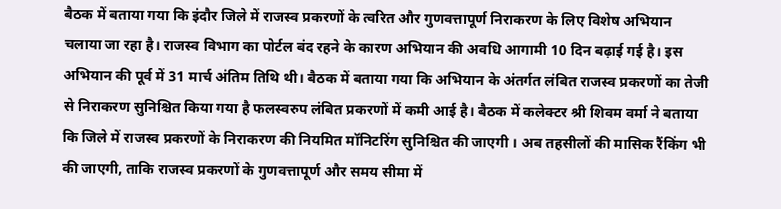बैठक में बताया गया कि इंदौर जिले में राजस्व प्रकरणों के त्वरित और गुणवत्तापूर्ण निराकरण के लिए विशेष अभियान चलाया जा रहा है। राजस्व विभाग का पोर्टल बंद रहने के कारण अभियान की अवधि आगामी 10 दिन बढ़ाई गई है। इस अभियान की पूर्व में 31 मार्च अंतिम तिथि थी। बैठक में बताया गया कि अभियान के अंतर्गत लंबित राजस्व प्रकरणों का तेजी से निराकरण सुनिश्चित किया गया है फलस्वरुप लंबित प्रकरणों में कमी आई है। बैठक में कलेक्टर श्री शिवम वर्मा ने बताया कि जिले में राजस्व प्रकरणों के निराकरण की नियमित मॉनिटरिंग सुनिश्चित की जाएगी । अब तहसीलों की मासिक रैंकिंग भी की जाएगी, ताकि राजस्व प्रकरणों के गुणवत्तापूर्ण और समय सीमा में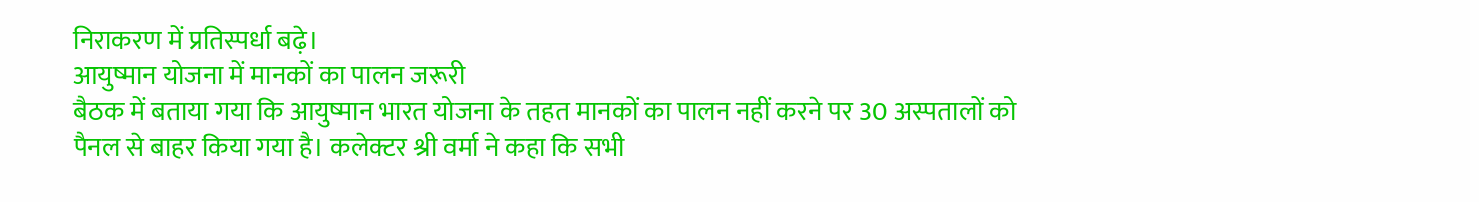निराकरण में प्रतिस्पर्धा बढ़े।
आयुष्मान योजना में मानकों का पालन जरूरी
बैठक में बताया गया कि आयुष्मान भारत योजना के तहत मानकों का पालन नहीं करने पर 30 अस्पतालों को पैनल से बाहर किया गया है। कलेक्टर श्री वर्मा ने कहा कि सभी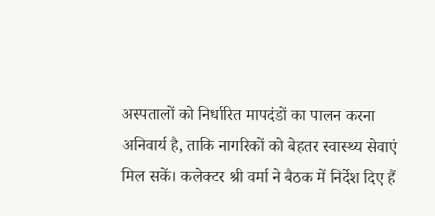अस्पतालों को निर्धारित मापदंडों का पालन करना अनिवार्य है, ताकि नागरिकों को बेहतर स्वास्थ्य सेवाएं मिल सकें। कलेक्टर श्री वर्मा ने बैठक में निर्देश दिए हैं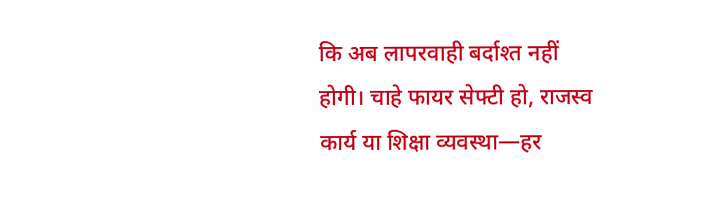कि अब लापरवाही बर्दाश्त नहीं होगी। चाहे फायर सेफ्टी हो, राजस्व कार्य या शिक्षा व्यवस्था—हर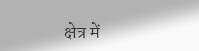क्षेत्र में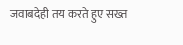जवाबदेही तय करते हुए सख्त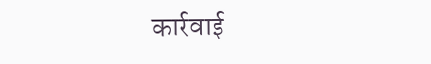कार्रवाई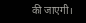की जाएगी।